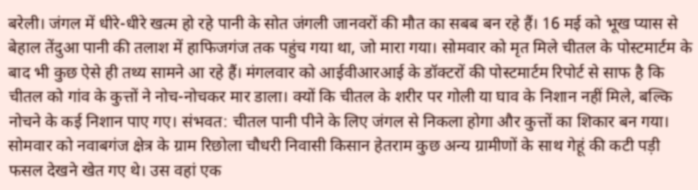बरेली। जंगल में धीरे-धीरे खत्म हो रहे पानी के सोत जंगली जानवरों की मौत का सबब बन रहे हैं। 16 मई को भूख प्यास से बेहाल तेंदुआ पानी की तलाश में हाफिजगंज तक पहुंच गया था, जो मारा गया। सोमवार को मृत मिले चीतल के पोस्टमार्टम के बाद भी कुछ ऐसे ही तथ्य सामने आ रहे हैं। मंगलवार को आईवीआरआई के डॉक्टरों की पोस्टमार्टम रिपोर्ट से साफ है कि चीतल को गांव के कुत्तों ने नोच-नोचकर मार डाला। क्यों कि चीतल के शरीर पर गोली या घाव के निशान नहीं मिले, बल्कि नोचने के कई निशान पाए गए। संभवत: चीतल पानी पीने के लिए जंगल से निकला होगा और कुत्तों का शिकार बन गया।
सोमवार को नवाबगंज क्षेत्र के ग्राम रिछोला चौधरी निवासी किसान हेतराम कुछ अन्य ग्रामीणों के साथ गेहूं की कटी पड़ी फसल देखने खेत गए थे। उस वहां एक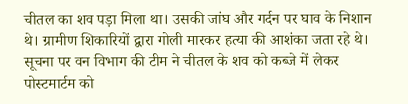चीतल का शव पड़ा मिला था। उसकी जांघ और गर्दन पर घाव के निशान थे। ग्रामीण शिकारियों द्वारा गोली मारकर हत्या की आशंका जता रहे थे। सूचना पर वन विभाग की टीम ने चीतल के शव को कब्जे में लेकर पोस्टमार्टम को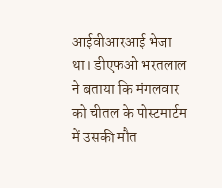आईवीआरआई भेजा था। डीएफओ भरतलाल ने बताया कि मंगलवार को चीतल के पोस्टमार्टम में उसकी मौत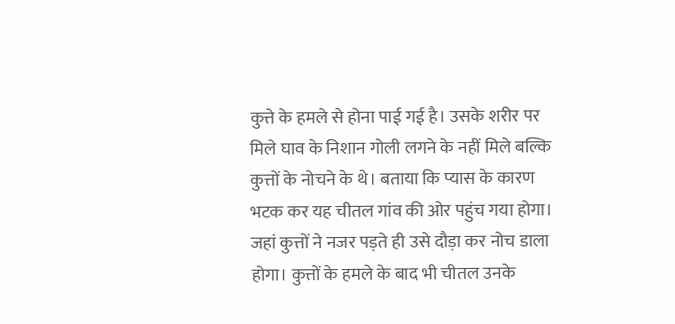कुत्ते के हमले से होना पाई गई है। उसके शरीर पर मिले घाव के निशान गोली लगने के नहीं मिले बल्कि कुत्तों के नोचने के थे। बताया कि प्यास के कारण भटक कर यह चीतल गांव की ओर पहुंच गया होगा। जहां कुत्तों ने नजर पड़ते ही उसे दौड़ा कर नोच डाला होगा। कुत्तों के हमले के बाद भी चीतल उनके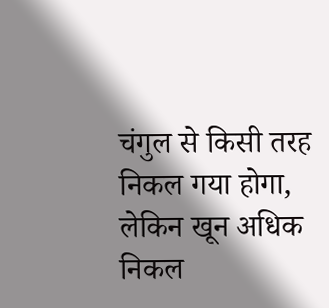चंगुल से किसी तरह निकल गया होगा, लेकिन खून अधिक निकल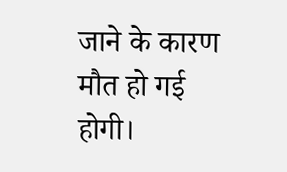जाने के कारण मौत हो गई होगी।